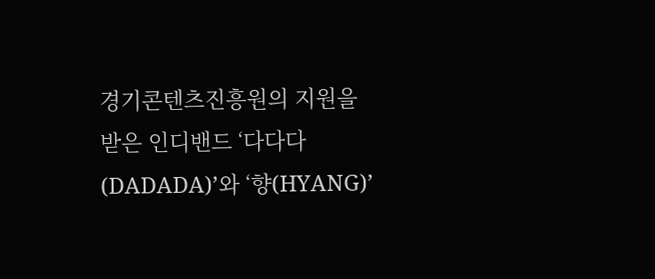경기콘텐츠진흥원의 지원을 받은 인디밴드 ‘다다다(DADADA)’와 ‘향(HYANG)’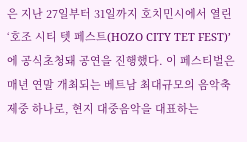은 지난 27일부터 31일까지 호치민시에서 열린 ‘호조 시티 텟 페스트(HOZO CITY TET FEST)’에 공식초청돼 공연을 진행했다. 이 페스티벌은 매년 연말 개최되는 베트남 최대규모의 음악축제중 하나로, 현지 대중음악을 대표하는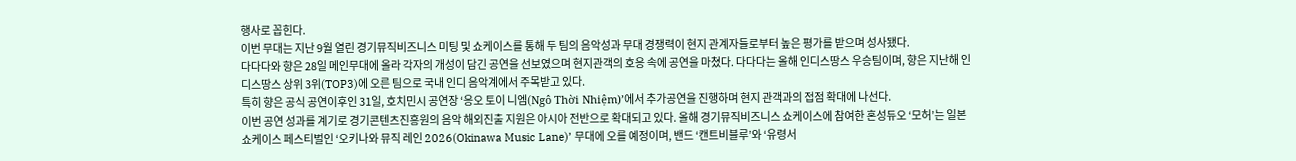행사로 꼽힌다.
이번 무대는 지난 9월 열린 경기뮤직비즈니스 미팅 및 쇼케이스를 통해 두 팀의 음악성과 무대 경쟁력이 현지 관계자들로부터 높은 평가를 받으며 성사됐다.
다다다와 향은 28일 메인무대에 올라 각자의 개성이 담긴 공연을 선보였으며 현지관객의 호응 속에 공연을 마쳤다. 다다다는 올해 인디스땅스 우승팀이며, 향은 지난해 인디스땅스 상위 3위(TOP3)에 오른 팀으로 국내 인디 음악계에서 주목받고 있다.
특히 향은 공식 공연이후인 31일, 호치민시 공연장 ‘응오 토이 니엠(Ngô Thời Nhiệm)’에서 추가공연을 진행하며 현지 관객과의 접점 확대에 나선다.
이번 공연 성과를 계기로 경기콘텐츠진흥원의 음악 해외진출 지원은 아시아 전반으로 확대되고 있다. 올해 경기뮤직비즈니스 쇼케이스에 참여한 혼성듀오 ‘모허’는 일본 쇼케이스 페스티벌인 ‘오키나와 뮤직 레인 2026(Okinawa Music Lane)’ 무대에 오를 예정이며, 밴드 ‘캔트비블루’와 ‘유령서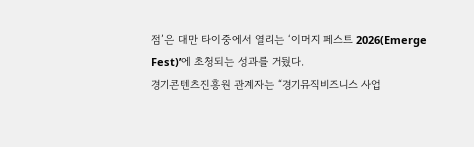점’은 대만 타이중에서 열리는 ‘이머지 페스트 2026(Emerge Fest)’에 초청되는 성과를 거뒀다.
경기콘텐츠진흥원 관계자는 “경기뮤직비즈니스 사업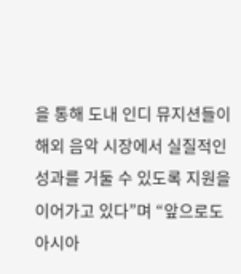을 통해 도내 인디 뮤지션들이 해외 음악 시장에서 실질적인 성과를 거둘 수 있도록 지원을 이어가고 있다”며 “앞으로도 아시아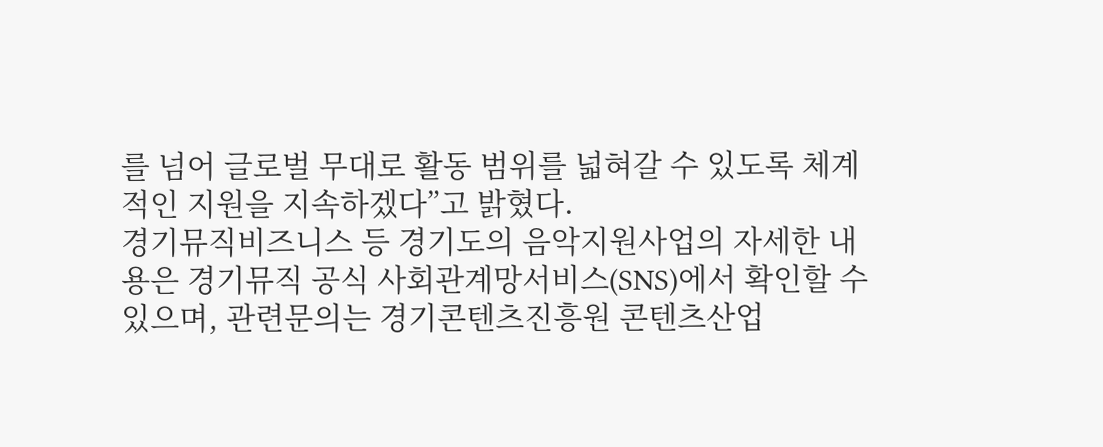를 넘어 글로벌 무대로 활동 범위를 넓혀갈 수 있도록 체계적인 지원을 지속하겠다”고 밝혔다.
경기뮤직비즈니스 등 경기도의 음악지원사업의 자세한 내용은 경기뮤직 공식 사회관계망서비스(SNS)에서 확인할 수 있으며, 관련문의는 경기콘텐츠진흥원 콘텐츠산업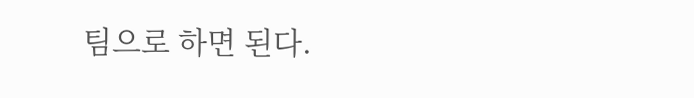팀으로 하면 된다.